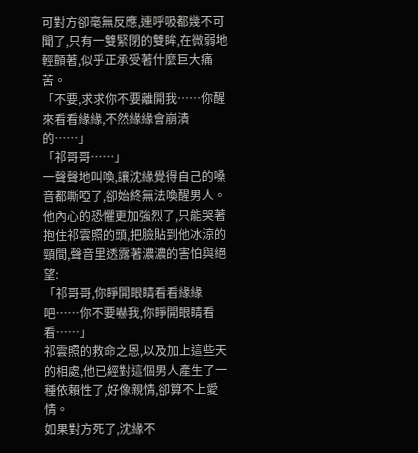可對方卻毫無反應,連呼吸都幾不可聞了,只有一雙緊閉的雙眸,在微弱地輕顫著,似乎正承受著什麼巨大痛苦。
「不要,求求你不要離開我……你醒來看看緣緣,不然緣緣會崩潰的……」
「祁哥哥……」
一聲聲地叫喚,讓沈緣覺得自己的嗓音都嘶啞了,卻始終無法喚醒男人。
他內心的恐懼更加強烈了,只能哭著抱住祁雲照的頭,把臉貼到他冰涼的頸間,聲音里透露著濃濃的害怕與絕望:
「祁哥哥,你睜開眼睛看看緣緣吧……你不要嚇我,你睜開眼睛看看……」
祁雲照的救命之恩,以及加上這些天的相處,他已經對這個男人產生了一種依賴性了,好像親情,卻算不上愛情。
如果對方死了,沈緣不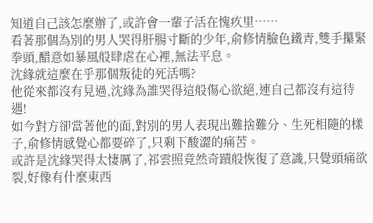知道自己該怎麼辦了,或許會一輩子活在愧疚里……
看著那個為別的男人哭得肝腸寸斷的少年,俞修情臉色鐵青,雙手攥緊拳頭,醋意如暴風般肆虐在心裡,無法平息。
沈緣就這麼在乎那個叛徒的死活嗎?
他從來都沒有見過,沈緣為誰哭得這般傷心欲絕,連自己都沒有這待遇!
如今對方卻當著他的面,對別的男人表現出難捨難分、生死相隨的樣子,俞修情感覺心都要碎了,只剩下酸澀的痛苦。
或許是沈緣哭得太悽厲了,祁雲照竟然奇蹟般恢復了意識,只覺頭痛欲裂,好像有什麼東西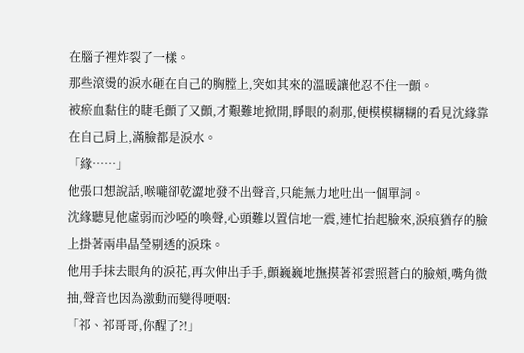在腦子裡炸裂了一樣。
那些滾燙的淚水砸在自己的胸膛上,突如其來的溫暖讓他忍不住一顫。
被瘀血黏住的睫毛顫了又顫,才艱難地掀開,睜眼的剎那,便模模糊糊的看見沈緣靠在自己肩上,滿臉都是淚水。
「緣……」
他張口想說話,喉嚨卻乾澀地發不出聲音,只能無力地吐出一個單詞。
沈緣聽見他虛弱而沙啞的喚聲,心頭難以置信地一震,連忙抬起臉來,淚痕猶存的臉上掛著兩串晶瑩剔透的淚珠。
他用手抹去眼角的淚花,再次伸出手手,顫巍巍地撫摸著祁雲照蒼白的臉頰,嘴角微抽,聲音也因為激動而變得哽咽:
「祁、祁哥哥,你醒了?!」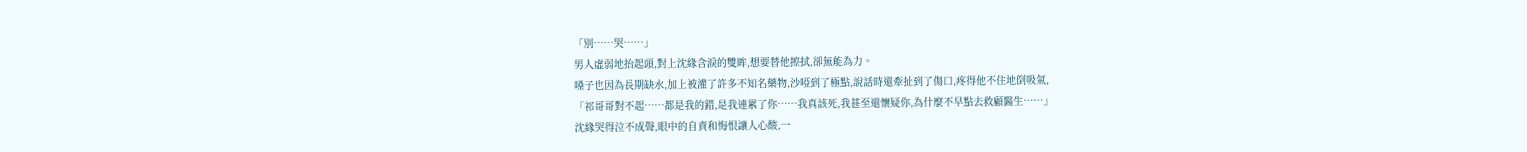「別……哭……」
男人虛弱地抬起頭,對上沈緣含淚的雙眸,想要替他擦拭,卻無能為力。
嗓子也因為長期缺水,加上被灌了許多不知名藥物,沙啞到了極點,說話時還牽扯到了傷口,疼得他不住地倒吸氣,
「祁哥哥對不起……都是我的錯,是我連累了你……我真該死,我甚至還懷疑你,為什麼不早點去救顧醫生……」
沈緣哭得泣不成聲,眼中的自責和悔恨讓人心酸,一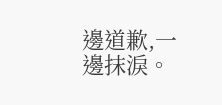邊道歉,一邊抹淚。